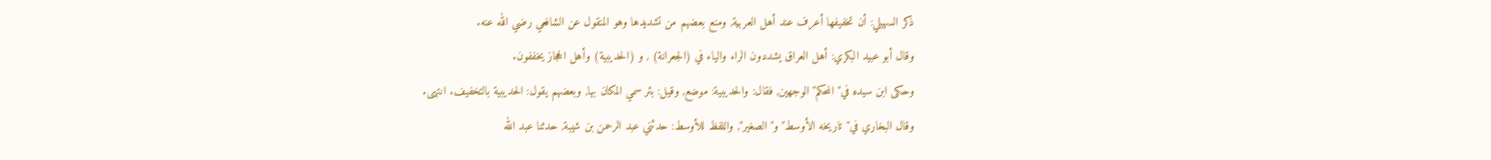ذكر السهيلي: أن تخفيفها أعرف عند أهل العربية, ومنع بعضهم من تشديدها وهو المنقول عن الشافعي رضي الله عنه.
وقال أبو عبيد البكري: أهل العراق يشددون الراء والياء في (الجعرانة) , و (الحديبية) وأهل الحجاز يخففون.
وحكى ابن سيده في"المحكم"الوجهين, فقال: والحديبية: موضع, وقيل: بئر سمي المكان بها, وبعضهم يقول: الحديبية بالتخفيف. انتهى.
وقال البخاري في"تاريخه الأوسط"و"الصغير", واللفظ للأوسط: حدثني عبد الرحمن بن شيبة, حدثنا عبد الله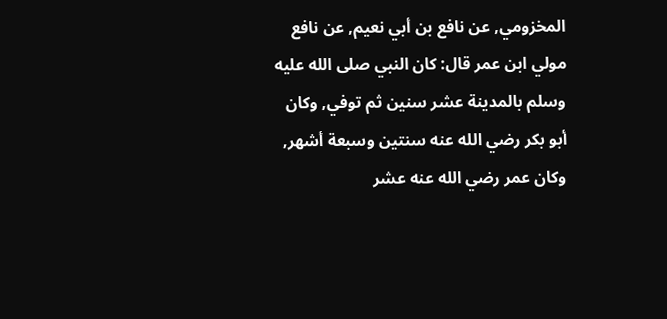المخزومي, عن نافع بن أبي نعيم, عن نافع مولي ابن عمر قال: كان النبي صلى الله عليه وسلم بالمدينة عشر سنين ثم توفي, وكان أبو بكر رضي الله عنه سنتين وسبعة أشهر, وكان عمر رضي الله عنه عشر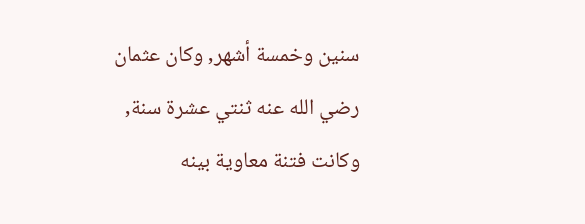سنين وخمسة أشهر, وكان عثمان رضي الله عنه ثنتي عشرة سنة, وكانت فتنة معاوية بينه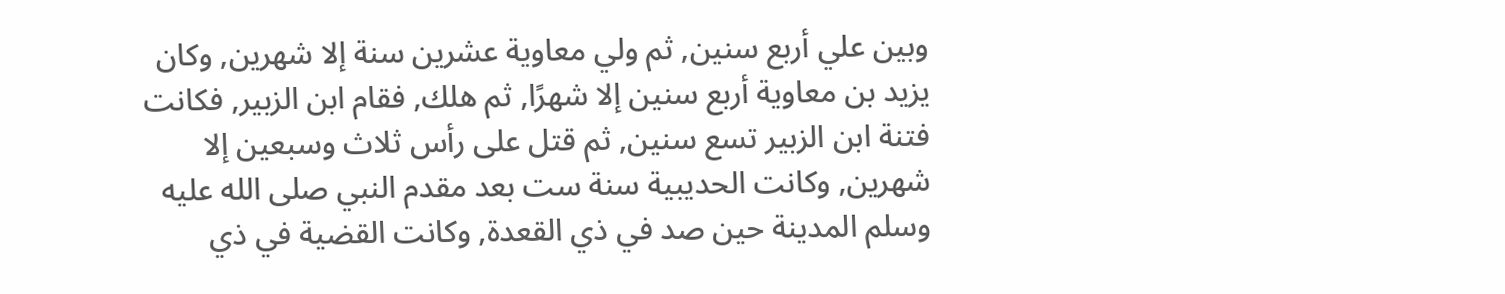وبين علي أربع سنين, ثم ولي معاوية عشرين سنة إلا شهرين, وكان يزيد بن معاوية أربع سنين إلا شهرًا, ثم هلك, فقام ابن الزبير, فكانت فتنة ابن الزبير تسع سنين, ثم قتل على رأس ثلاث وسبعين إلا شهرين, وكانت الحديبية سنة ست بعد مقدم النبي صلى الله عليه وسلم المدينة حين صد في ذي القعدة, وكانت القضية في ذي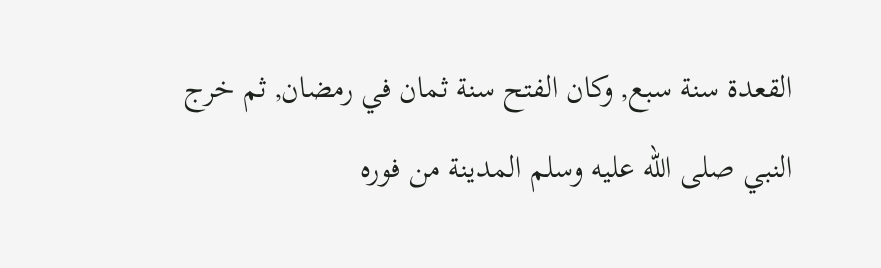القعدة سنة سبع, وكان الفتح سنة ثمان في رمضان, ثم خرج النبي صلى الله عليه وسلم المدينة من فوره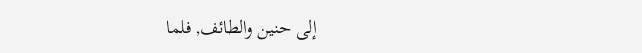إلى حنين والطائف, فلما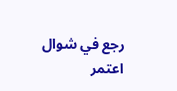رجع في شوال اعتمر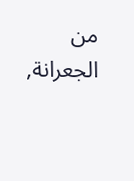من الجعرانة,